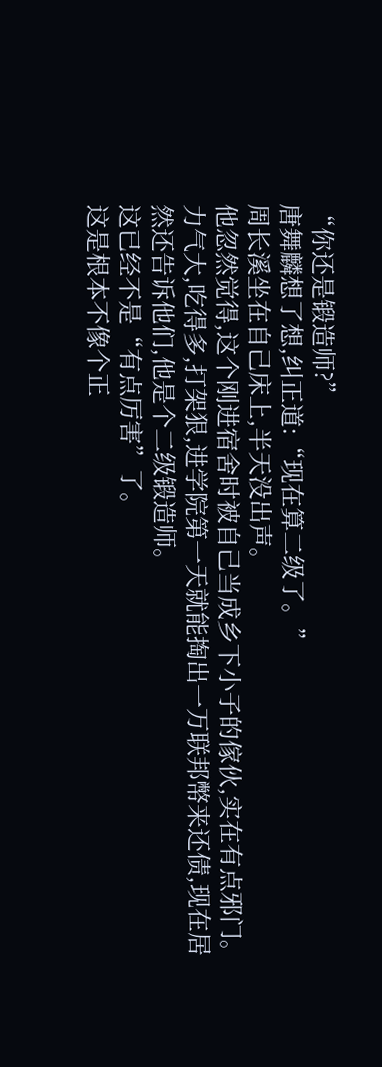“你还是锻造师?”
唐舞麟想了想,纠正道:“现在算二级了。”
周长溪坐在自己床上,半天没出声。
他忽然觉得,这个刚进宿舍时被自己当成乡下小子的傢伙,实在有点邪门。
力气大,吃得多,打架狠,进学院第一天就能掏出一万联邦幣来还债,现在居然还告诉他们,他是个二级锻造师。
这已经不是“有点厉害”了。
这是根本不像个正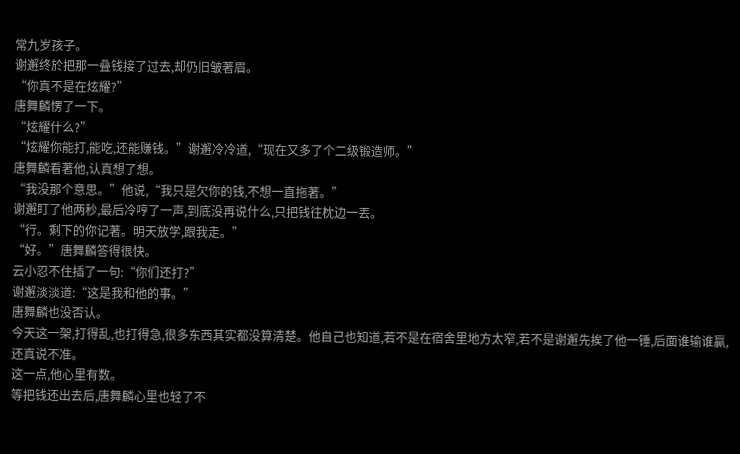常九岁孩子。
谢邂终於把那一叠钱接了过去,却仍旧皱著眉。
“你真不是在炫耀?”
唐舞麟愣了一下。
“炫耀什么?”
“炫耀你能打,能吃,还能赚钱。”谢邂冷冷道,“现在又多了个二级锻造师。”
唐舞麟看著他,认真想了想。
“我没那个意思。”他说,“我只是欠你的钱,不想一直拖著。”
谢邂盯了他两秒,最后冷哼了一声,到底没再说什么,只把钱往枕边一丟。
“行。剩下的你记著。明天放学,跟我走。”
“好。”唐舞麟答得很快。
云小忍不住插了一句:“你们还打?”
谢邂淡淡道:“这是我和他的事。”
唐舞麟也没否认。
今天这一架,打得乱,也打得急,很多东西其实都没算清楚。他自己也知道,若不是在宿舍里地方太窄,若不是谢邂先挨了他一锤,后面谁输谁贏,还真说不准。
这一点,他心里有数。
等把钱还出去后,唐舞麟心里也轻了不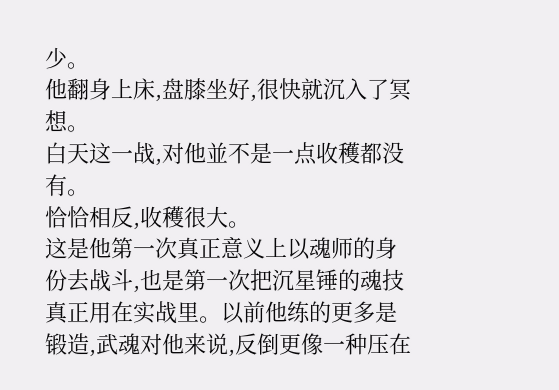少。
他翻身上床,盘膝坐好,很快就沉入了冥想。
白天这一战,对他並不是一点收穫都没有。
恰恰相反,收穫很大。
这是他第一次真正意义上以魂师的身份去战斗,也是第一次把沉星锤的魂技真正用在实战里。以前他练的更多是锻造,武魂对他来说,反倒更像一种压在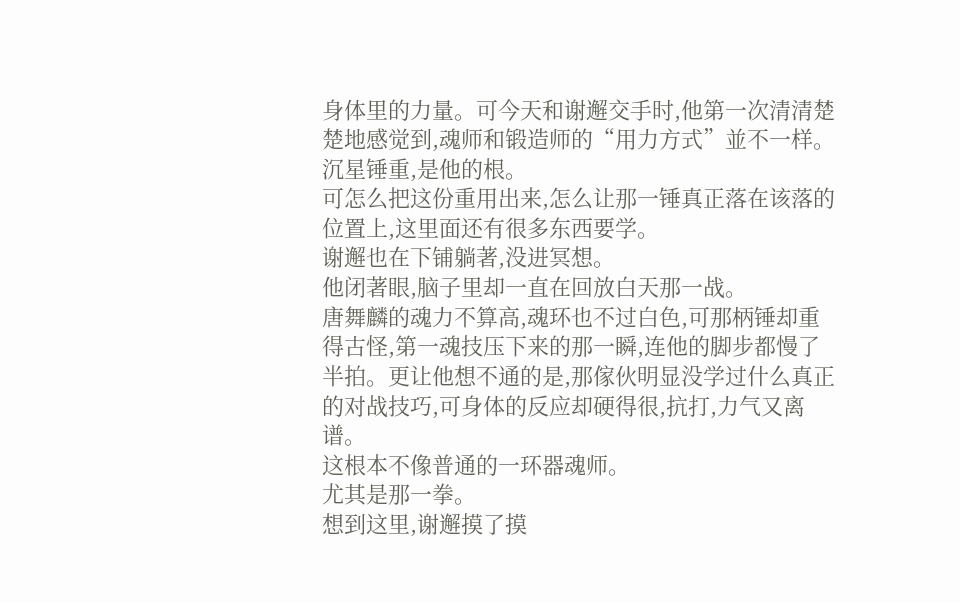身体里的力量。可今天和谢邂交手时,他第一次清清楚楚地感觉到,魂师和锻造师的“用力方式”並不一样。
沉星锤重,是他的根。
可怎么把这份重用出来,怎么让那一锤真正落在该落的位置上,这里面还有很多东西要学。
谢邂也在下铺躺著,没进冥想。
他闭著眼,脑子里却一直在回放白天那一战。
唐舞麟的魂力不算高,魂环也不过白色,可那柄锤却重得古怪,第一魂技压下来的那一瞬,连他的脚步都慢了半拍。更让他想不通的是,那傢伙明显没学过什么真正的对战技巧,可身体的反应却硬得很,抗打,力气又离谱。
这根本不像普通的一环器魂师。
尤其是那一拳。
想到这里,谢邂摸了摸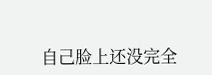自己脸上还没完全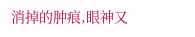消掉的肿痕,眼神又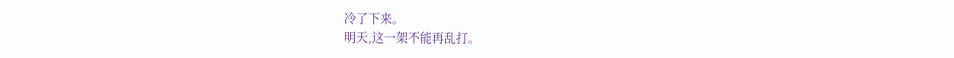冷了下来。
明天,这一架不能再乱打。